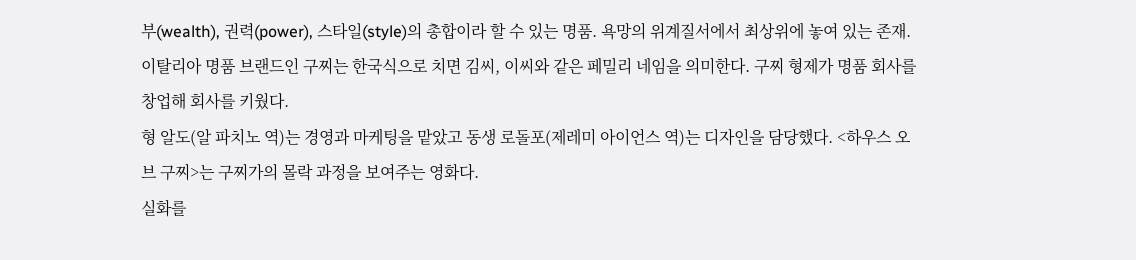부(wealth), 권력(power), 스타일(style)의 총합이라 할 수 있는 명품. 욕망의 위계질서에서 최상위에 놓여 있는 존재.
이탈리아 명품 브랜드인 구찌는 한국식으로 치면 김씨, 이씨와 같은 페밀리 네임을 의미한다. 구찌 형제가 명품 회사를 창업해 회사를 키웠다.
형 알도(알 파치노 역)는 경영과 마케팅을 맡았고 동생 로돌포(제레미 아이언스 역)는 디자인을 담당했다. <하우스 오브 구찌>는 구찌가의 몰락 과정을 보여주는 영화다.
실화를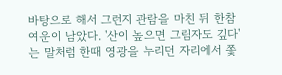바탕으로 해서 그런지 관람을 마친 뒤 한참 여운이 남았다. '산이 높으면 그림자도 깊다'는 말처럼 한때 영광을 누리던 자리에서 쫓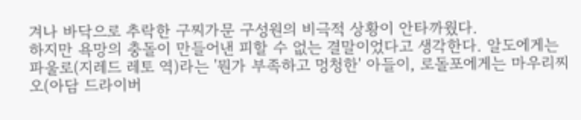겨나 바닥으로 추락한 구찌가문 구성원의 비극적 상황이 안타까웠다.
하지만 욕망의 충돌이 만들어낸 피할 수 없는 결말이었다고 생각한다. 알도에게는 파울로(지레드 레토 역)라는 '뭔가 부족하고 멍청한' 아들이, 로돌포에게는 마우리찌오(아담 드라이버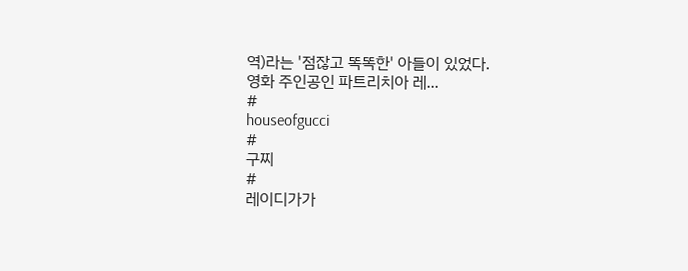역)라는 '점잖고 똑똑한' 아들이 있었다.
영화 주인공인 파트리치아 레...
#
houseofgucci
#
구찌
#
레이디가가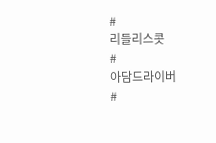#
리들리스콧
#
아담드라이버
#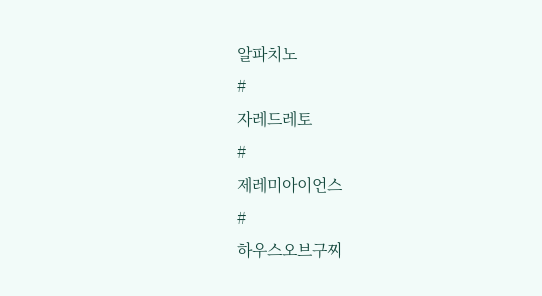알파치노
#
자레드레토
#
제레미아이언스
#
하우스오브구찌